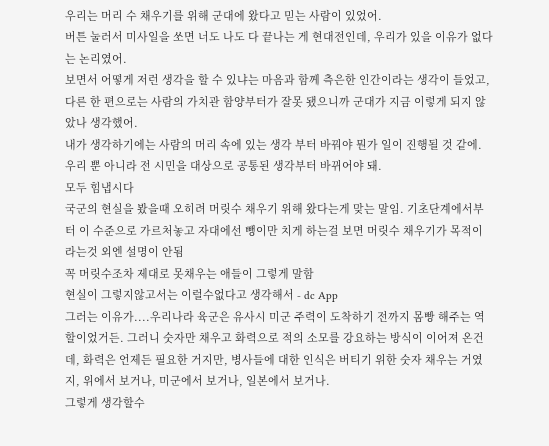우리는 머리 수 채우기를 위해 군대에 왔다고 믿는 사람이 있었어.
버튼 눌러서 미사일을 쏘면 너도 나도 다 끝나는 게 현대전인데, 우리가 있을 이유가 없다는 논리였어.
보면서 어떻게 저런 생각을 할 수 있냐는 마음과 함께 측은한 인간이라는 생각이 들었고, 다른 한 편으로는 사람의 가치관 함양부터가 잘못 됐으니까 군대가 지금 이렇게 되지 않았나 생각했어.
내가 생각하기에는 사람의 머리 속에 있는 생각 부터 바꿔야 뭔가 일이 진행될 것 같에.
우리 뿐 아니라 전 시민을 대상으로 공통된 생각부터 바뀌어야 돼.
모두 힘냅시다
국군의 현실을 봤을때 오히려 머릿수 채우기 위해 왔다는게 맞는 말임. 기초단계에서부터 이 수준으로 가르처놓고 자대에선 뺑이만 치게 하는걸 보면 머릿수 채우기가 목적이라는것 외엔 설명이 안됨
꼭 머릿수조차 제대로 못채우는 애들이 그렇게 말함
현실이 그렇지않고서는 이럴수없다고 생각해서 - dc App
그러는 이유가....우리나라 육군은 유사시 미군 주력이 도착하기 전까지 몸빵 해주는 역할이었거든. 그러니 숫자만 채우고 화력으로 적의 소모를 강요하는 방식이 이어져 온건데, 화력은 언제든 필요한 거지만, 병사들에 대한 인식은 버티기 위한 숫자 채우는 거였지, 위에서 보거나, 미군에서 보거나, 일본에서 보거나.
그렇게 생각할수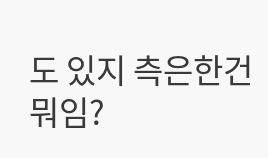도 있지 측은한건 뭐임?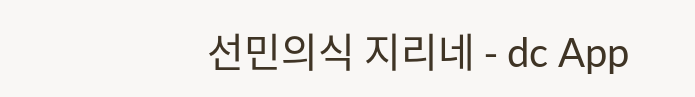선민의식 지리네 - dc App